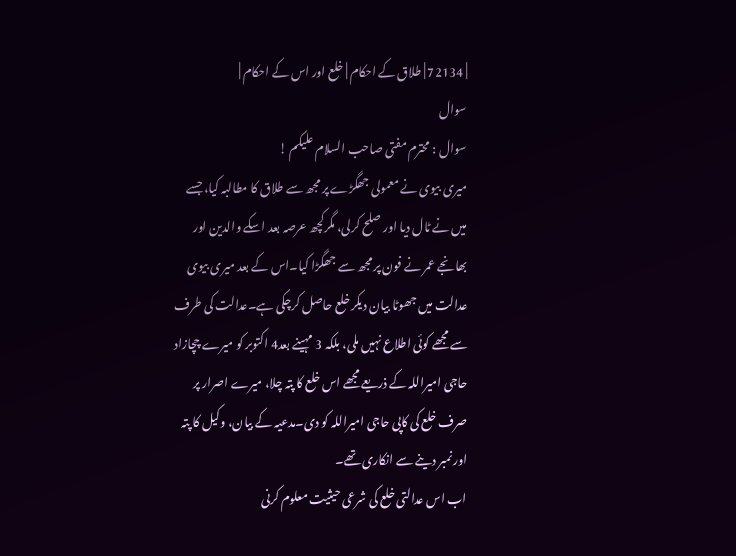| 72134 | طلاق کے احکام | خلع اور اس کے احکام |
سوال
سوال : محترم مفتی صاحب السلام علیکم !
میری بیوی نے معمولی جھگڑے پر مجھ سے طلاق کا مطالبہ کیا، جسے میں نے ٹال دیا اور صلح کرلی، مگرکچھ عرصہ بعد اسکے والدین اور بھانجے عمر نے فون پر مجھ سے جھگڑا کیا۔اس کے بعد میری بیوی عدالت میں جھوٹا بیان دیکر خلع حاصل کرچکی ہے۔عدالت کی طرف سے مجھے کوئی اطلاع نہیں ملی، بلکہ 3 مہینے بعد4 اکتوبر کو میرے چچازاد حاجی امیراللہ کے ذریعے مجھے اس خلع کا پتہ چلا، میرے اصرار پر صرف خلع کی کاپی حاجی امیراللہ کو دی۔مدعیہ کے بیان، وکیل کا پتہ اور نمبر دینے سے انکاری تھے۔
اب اس عدالتی خلع کی شرعی حیثیت معلوم کرنی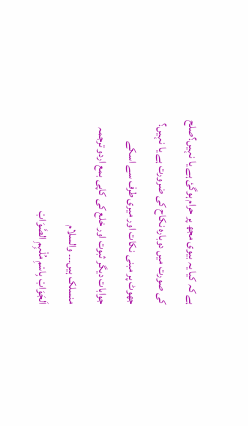ہے کہ کیا یہ بیوی مجھ پر حرام ہوگئ ہے یا نہیں؟صلح کی صورت میں دوبارہ نکاح کی ضرورت ہے یا نہیں؟
جھوٹ پر مبنی نکات اور میری طرف سے اسکے جوابات دیگر ثبوت اور خلع کی کاپی بمع اردو ترجمہ منسلک ہیں۔۔۔ والسلام
اَلجَوَابْ بِاسْمِ مُلْہِمِ الصَّوَابْ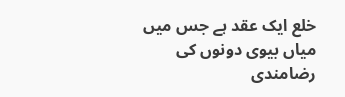خلع ایک عقد ہے جس میں میاں بیوی دونوں کی رضامندی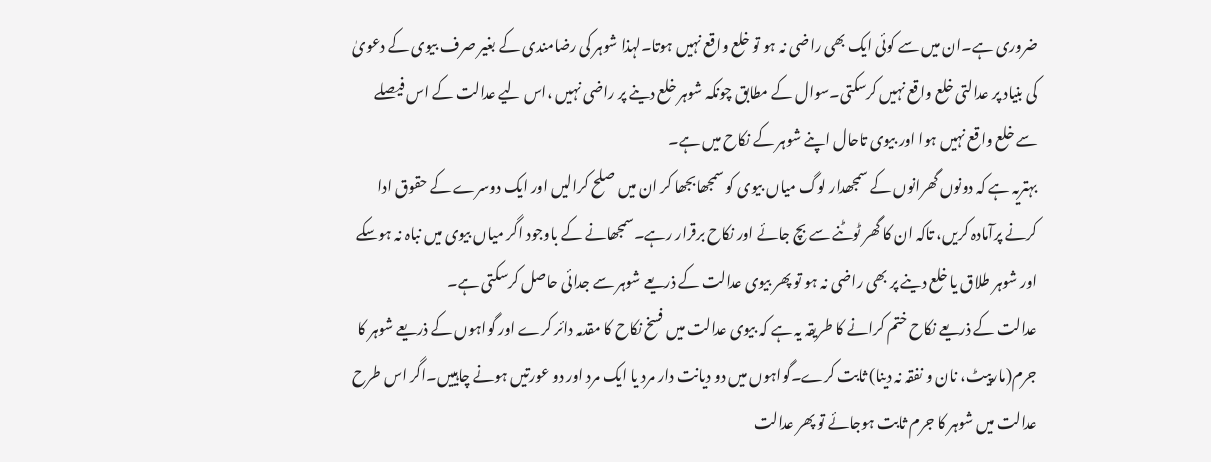ضروری ہے۔ان میں سے کوئی ایک بھی راضی نہ ہو تو خلع واقع نہیں ہوتا۔لہذا شوہر کی رضامندی کے بغیر صرف بیوی کے دعویٰ کی بنیاد پر عدالتی خلع واقع نہیں کرسکتی۔سوال کے مطابق چونکہ شوہر خلع دینے پر راضی نہیں ،اس لیے عدالت کے اس فیصلے سے خلع واقع نہیں ہوا اور بیوی تاحال اپنے شوہر کے نکاح میں ہے۔
بہتریہ ہے کہ دونوں گھرانوں کے سمجھدار لوگ میاں بیوی کو سمجھابجھا کر ان میں صلح کرالیں اور ایک دوسرے کے حقوق ادا کرنے پرآمادہ کریں، تاکہ ان کا گھر ٹوٹنے سے بچ جائے اور نکاح برقرار رہے۔سمجھانے کے باوجود اگر میاں بیوی میں نباہ نہ ہوسکے اور شوہر طلاق یا خلع دینے پر بھی راضی نہ ہو تو پھر بیوی عدالت کے ذریعے شوہر سے جدائی حاصل کرسکتی ہے۔
عدالت کے ذریعے نکاح ختم کرانے کا طریقہ یہ ہے کہ بیوی عدالت میں فسخ نکاح کا مقدمہ دائر کرے اور گواہوں کے ذریعے شوہر کا جرم(مارپیٹ، نان و نفقہ نہ دینا) ثابت کرے۔گواہوں میں دو دیانت دار مرد یا ایک مرد اور دو عورتیں ہونے چاہییں۔اگر اس طرح عدالت میں شوہر کا جرم ثابت ہوجائے تو پھر عدالت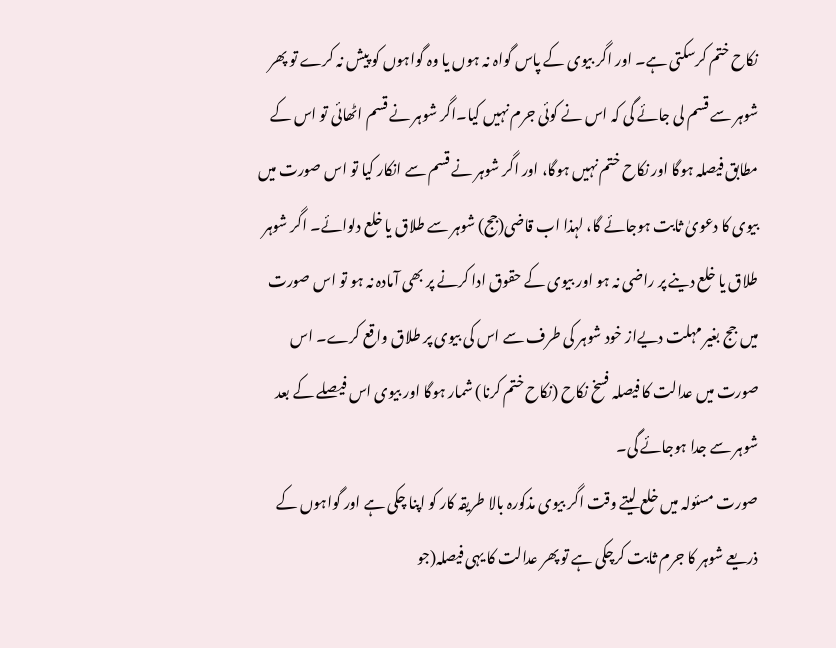نکاح ختم کرسکتی ہے۔ اور اگر بیوی کے پاس گواہ نہ ہوں یا وہ گواہوں کو پیش نہ کرے تو پھر شوہر سے قسم لی جائے گی کہ اس نے کوئی جرم نہیں کیا۔اگر شوہر نے قسم اٹھائی تو اس کے مطابق فیصلہ ہوگا اور نکاح ختم نہیں ہوگا، اور اگر شوہر نے قسم سے انکار کیا تو اس صورت میں بیوی کا دعویٰ ثابت ہوجائے گا، لہذا اب قاضی(جج) شوہر سے طلاق یا خلع دلوائے۔ اگر شوہر طلاق یا خلع دینے پر راضی نہ ہو اور بیوی کے حقوق ادا کرنے پر بھی آمادہ نہ ہو تو اس صورت میں جج بغیر مہلت دیےاز خود شوہر کی طرف سے اس کی بیوی پر طلاق واقع کرے۔ اس صورت میں عدالت کا فیصلہ فسخ نکاح (نکاح ختم کرنا) شمار ہوگا اور بیوی اس فیصلے کے بعد شوہر سے جدا ہوجائے گی۔
صورت مسئولہ میں خلع لیتے وقت اگر بیوی مذکورہ بالا طریقہ کار کو اپنا چکی ہے اور گواہوں کے ذریعے شوہر کا جرم ثابت کرچکی ہے تو پھر عدالت کا یہی فیصلہ(جو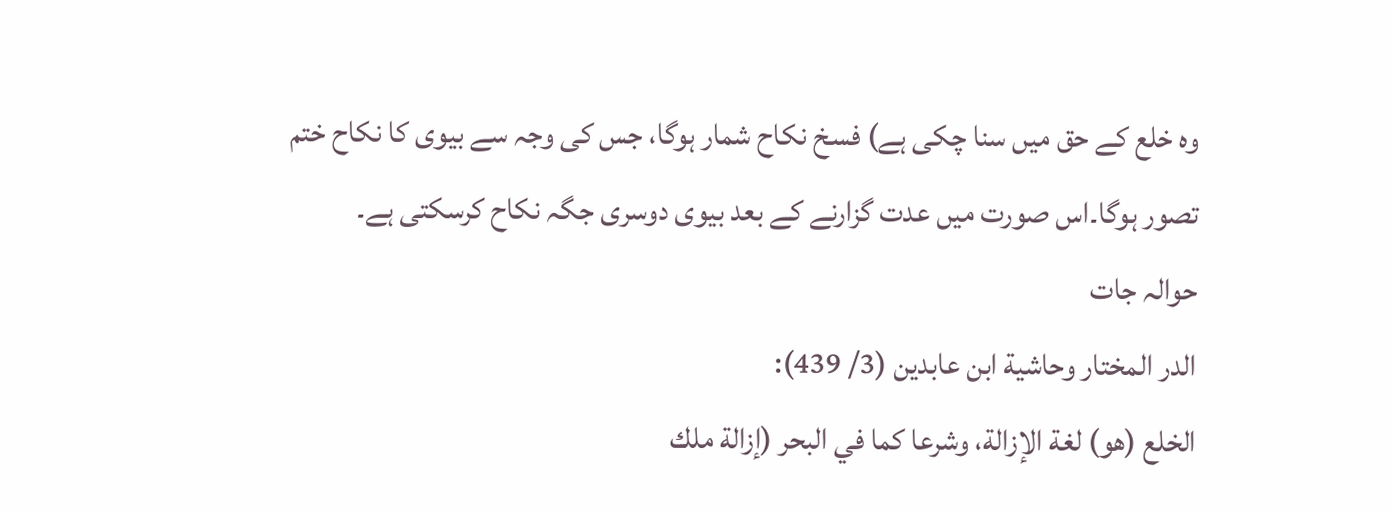وہ خلع کے حق میں سنا چکی ہے) فسخ نکاح شمار ہوگا، جس کی وجہ سے بیوی کا نکاح ختم تصور ہوگا۔اس صورت میں عدت گزارنے کے بعد بیوی دوسری جگہ نکاح کرسکتی ہے۔
حوالہ جات
الدر المختار وحاشية ابن عابدين (3/ 439):
الخلع (هو) لغة الإزالة، وشرعا كما في البحر (إزالة ملك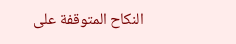النكاح المتوقفة على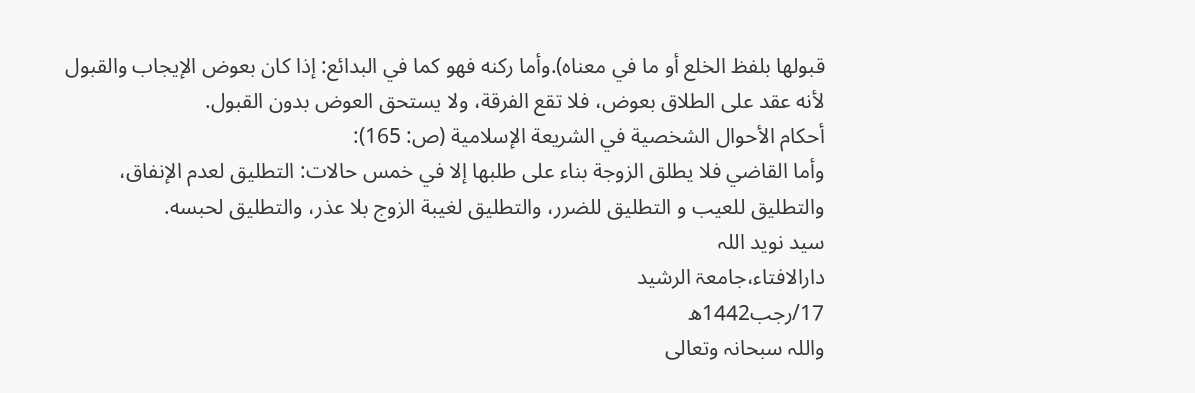قبولها بلفظ الخلع أو ما في معناه).وأما ركنه فهو كما في البدائع: إذا كان بعوض الإيجاب والقبول لأنه عقد على الطلاق بعوض، فلا تقع الفرقة، ولا يستحق العوض بدون القبول.
أحكام الأحوال الشخصية في الشريعة الإسلامية (ص: 165):
وأما القاضي فلا يطلق الزوجة بناء على طلبها إلا في خمس حالات: التطليق لعدم الإنفاق، والتطليق للعيب و التطليق للضرر، والتطليق لغيبة الزوج بلا عذر، والتطليق لحبسه.
سید نوید اللہ
دارالافتاء،جامعۃ الرشید
17/رجب1442ھ
واللہ سبحانہ وتعالی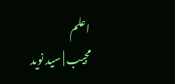اعلم
مجیب | سید نوید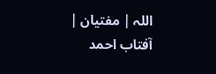اللہ | مفتیان | آفتاب احمد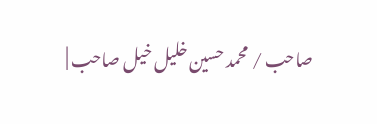صاحب / محمد حسین خلیل خیل صاحب |